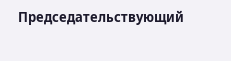Председательствующий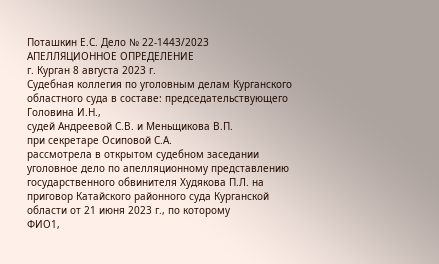Поташкин Е.С. Дело № 22-1443/2023
АПЕЛЛЯЦИОННОЕ ОПРЕДЕЛЕНИЕ
г. Курган 8 августа 2023 г.
Судебная коллегия по уголовным делам Курганского областного суда в составе: председательствующего Головина И.Н.,
судей Андреевой С.В. и Меньщикова В.П.
при секретаре Осиповой С.А.
рассмотрела в открытом судебном заседании уголовное дело по апелляционному представлению государственного обвинителя Худякова П.Л. на приговор Катайского районного суда Курганской области от 21 июня 2023 г., по которому
ФИО1,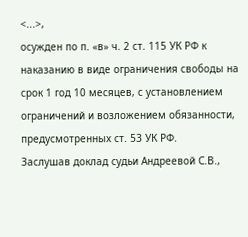<...>,
осужден по п. «в» ч. 2 ст. 115 УК РФ к наказанию в виде ограничения свободы на срок 1 год 10 месяцев, с установлением ограничений и возложением обязанности, предусмотренных ст. 53 УК РФ.
Заслушав доклад судьи Андреевой С.В.,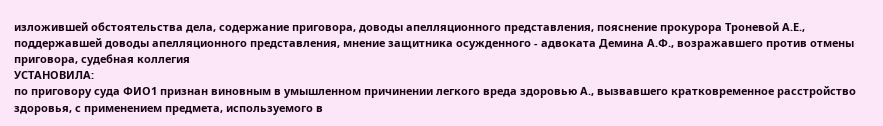изложившей обстоятельства дела, содержание приговора, доводы апелляционного представления, пояснение прокурора Троневой А.Е., поддержавшей доводы апелляционного представления, мнение защитника осужденного - адвоката Демина А.Ф., возражавшего против отмены приговора, судебная коллегия
УСТАНОВИЛА:
по приговору суда ФИО1 признан виновным в умышленном причинении легкого вреда здоровью А., вызвавшего кратковременное расстройство здоровья, с применением предмета, используемого в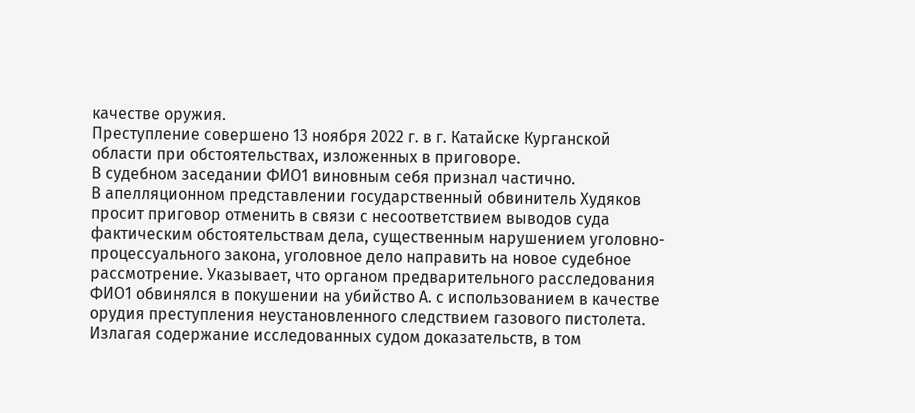качестве оружия.
Преступление совершено 13 ноября 2022 г. в г. Катайске Курганской области при обстоятельствах, изложенных в приговоре.
В судебном заседании ФИО1 виновным себя признал частично.
В апелляционном представлении государственный обвинитель Худяков просит приговор отменить в связи с несоответствием выводов суда фактическим обстоятельствам дела, существенным нарушением уголовно-процессуального закона, уголовное дело направить на новое судебное рассмотрение. Указывает, что органом предварительного расследования ФИО1 обвинялся в покушении на убийство А. с использованием в качестве орудия преступления неустановленного следствием газового пистолета. Излагая содержание исследованных судом доказательств, в том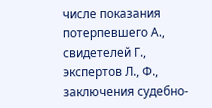числе показания потерпевшего А., свидетелей Г., экспертов Л., Ф., заключения судебно-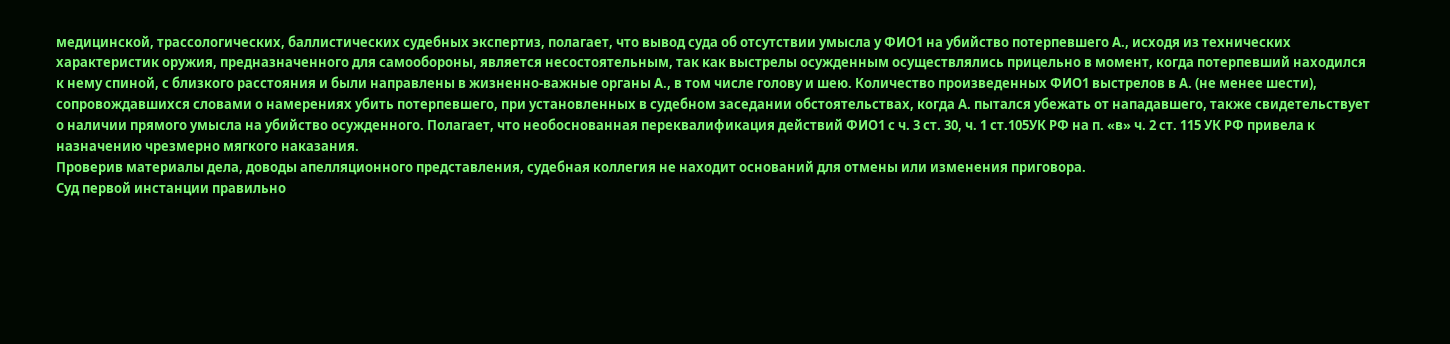медицинской, трассологических, баллистических судебных экспертиз, полагает, что вывод суда об отсутствии умысла у ФИО1 на убийство потерпевшего А., исходя из технических характеристик оружия, предназначенного для самообороны, является несостоятельным, так как выстрелы осужденным осуществлялись прицельно в момент, когда потерпевший находился к нему спиной, с близкого расстояния и были направлены в жизненно-важные органы А., в том числе голову и шею. Количество произведенных ФИО1 выстрелов в А. (не менее шести), сопровождавшихся словами о намерениях убить потерпевшего, при установленных в судебном заседании обстоятельствах, когда А. пытался убежать от нападавшего, также свидетельствует о наличии прямого умысла на убийство осужденного. Полагает, что необоснованная переквалификация действий ФИО1 с ч. 3 ст. 30, ч. 1 ст.105УК РФ на п. «в» ч. 2 ст. 115 УК РФ привела к назначению чрезмерно мягкого наказания.
Проверив материалы дела, доводы апелляционного представления, судебная коллегия не находит оснований для отмены или изменения приговора.
Суд первой инстанции правильно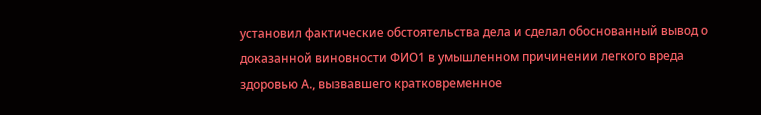установил фактические обстоятельства дела и сделал обоснованный вывод о доказанной виновности ФИО1 в умышленном причинении легкого вреда здоровью А., вызвавшего кратковременное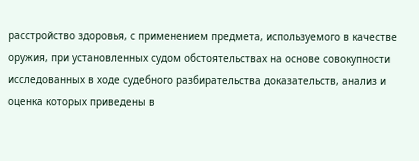расстройство здоровья, с применением предмета, используемого в качестве оружия, при установленных судом обстоятельствах на основе совокупности исследованных в ходе судебного разбирательства доказательств, анализ и оценка которых приведены в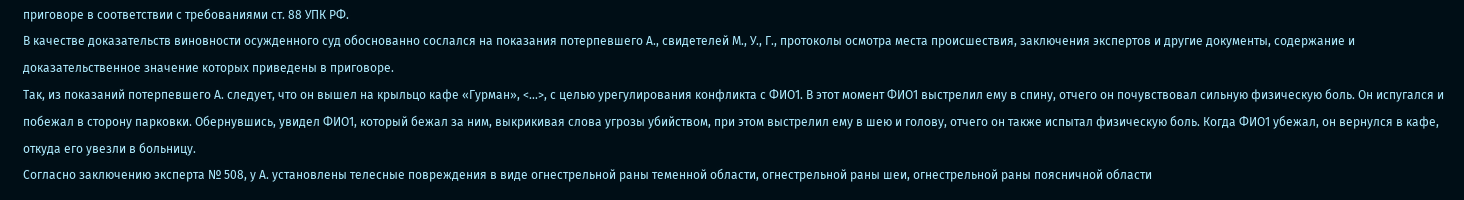приговоре в соответствии с требованиями ст. 88 УПК РФ.
В качестве доказательств виновности осужденного суд обоснованно сослался на показания потерпевшего А., свидетелей М., У., Г., протоколы осмотра места происшествия, заключения экспертов и другие документы, содержание и доказательственное значение которых приведены в приговоре.
Так, из показаний потерпевшего А. следует, что он вышел на крыльцо кафе «Гурман», <...>, с целью урегулирования конфликта с ФИО1. В этот момент ФИО1 выстрелил ему в спину, отчего он почувствовал сильную физическую боль. Он испугался и побежал в сторону парковки. Обернувшись, увидел ФИО1, который бежал за ним, выкрикивая слова угрозы убийством, при этом выстрелил ему в шею и голову, отчего он также испытал физическую боль. Когда ФИО1 убежал, он вернулся в кафе, откуда его увезли в больницу.
Согласно заключению эксперта № 508, у А. установлены телесные повреждения в виде огнестрельной раны теменной области, огнестрельной раны шеи, огнестрельной раны поясничной области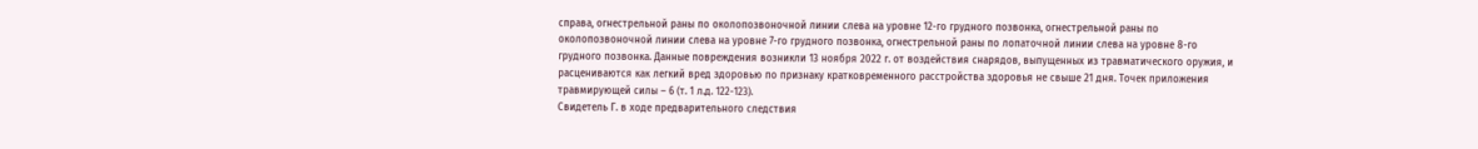справа, огнестрельной раны по околопозвоночной линии слева на уровне 12-го грудного позвонка, огнестрельной раны по околопозвоночной линии слева на уровне 7-го грудного позвонка, огнестрельной раны по лопаточной линии слева на уровне 8-го грудного позвонка. Данные повреждения возникли 13 ноября 2022 г. от воздействия снарядов, выпущенных из травматического оружия, и расцениваются как легкий вред здоровью по признаку кратковременного расстройства здоровья не свыше 21 дня. Точек приложения травмирующей силы – 6 (т. 1 л.д. 122-123).
Свидетель Г. в ходе предварительного следствия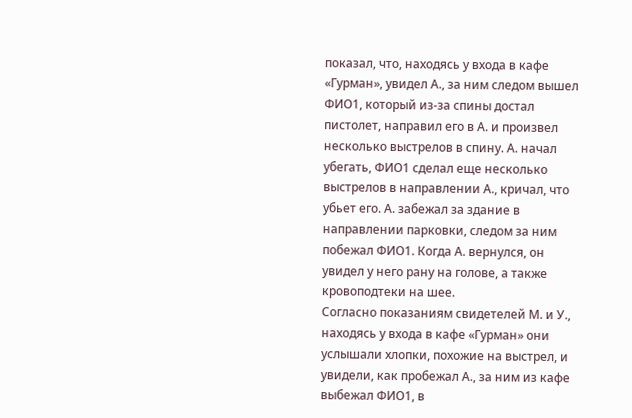показал, что, находясь у входа в кафе «Гурман», увидел А., за ним следом вышел ФИО1, который из-за спины достал пистолет, направил его в А. и произвел несколько выстрелов в спину. А. начал убегать, ФИО1 сделал еще несколько выстрелов в направлении А., кричал, что убьет его. А. забежал за здание в направлении парковки, следом за ним побежал ФИО1. Когда А. вернулся, он увидел у него рану на голове, а также кровоподтеки на шее.
Согласно показаниям свидетелей М. и У., находясь у входа в кафе «Гурман» они услышали хлопки, похожие на выстрел, и увидели, как пробежал А., за ним из кафе выбежал ФИО1, в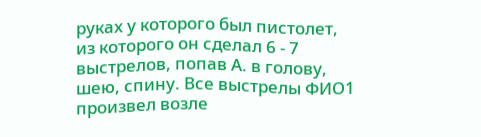руках у которого был пистолет, из которого он сделал 6 - 7 выстрелов, попав А. в голову, шею, спину. Все выстрелы ФИО1 произвел возле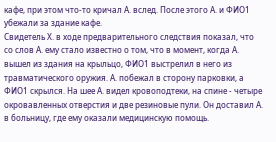кафе, при этом что-то кричал А. вслед. После этого А. и ФИО1 убежали за здание кафе.
Свидетель Х. в ходе предварительного следствия показал, что со слов А. ему стало известно о том, что в момент, когда А. вышел из здания на крыльцо, ФИО1 выстрелил в него из травматического оружия. А. побежал в сторону парковки, а ФИО1 скрылся. На шее А. видел кровоподтеки, на спине - четыре окровавленных отверстия и две резиновые пули. Он доставил А. в больницу, где ему оказали медицинскую помощь.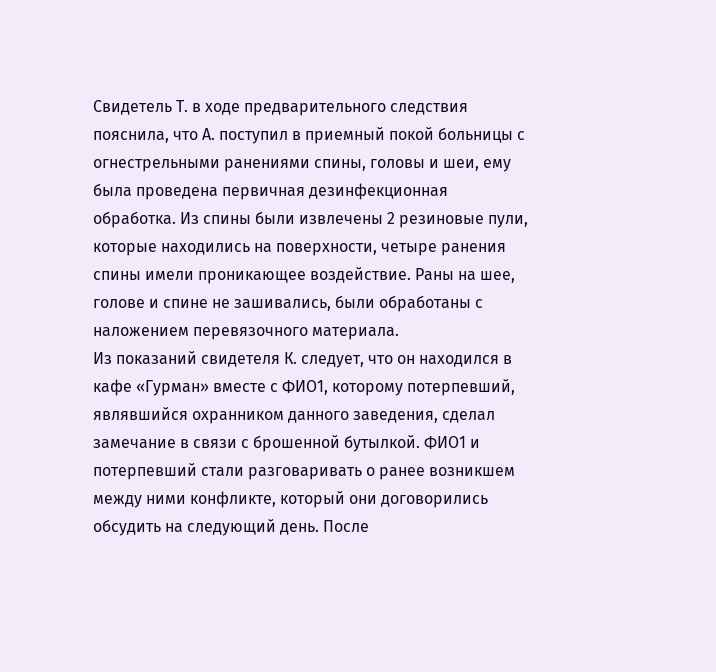Свидетель Т. в ходе предварительного следствия пояснила, что А. поступил в приемный покой больницы с огнестрельными ранениями спины, головы и шеи, ему была проведена первичная дезинфекционная обработка. Из спины были извлечены 2 резиновые пули, которые находились на поверхности, четыре ранения спины имели проникающее воздействие. Раны на шее, голове и спине не зашивались, были обработаны с наложением перевязочного материала.
Из показаний свидетеля К. следует, что он находился в кафе «Гурман» вместе с ФИО1, которому потерпевший, являвшийся охранником данного заведения, сделал замечание в связи с брошенной бутылкой. ФИО1 и потерпевший стали разговаривать о ранее возникшем между ними конфликте, который они договорились обсудить на следующий день. После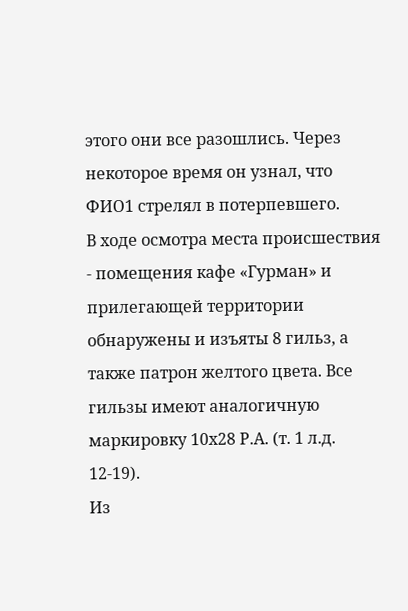этого они все разошлись. Через некоторое время он узнал, что ФИО1 стрелял в потерпевшего.
В ходе осмотра места происшествия - помещения кафе «Гурман» и прилегающей территории обнаружены и изъяты 8 гильз, а также патрон желтого цвета. Все гильзы имеют аналогичную маркировку 10х28 Р.А. (т. 1 л.д. 12-19).
Из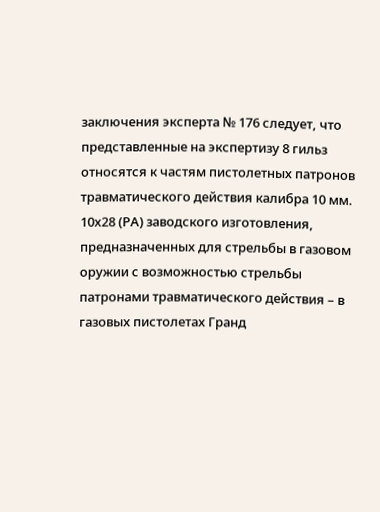заключения эксперта № 176 следует, что представленные на экспертизу 8 гильз относятся к частям пистолетных патронов травматического действия калибра 10 мм. 10х28 (РА) заводского изготовления, предназначенных для стрельбы в газовом оружии с возможностью стрельбы патронами травматического действия – в газовых пистолетах Гранд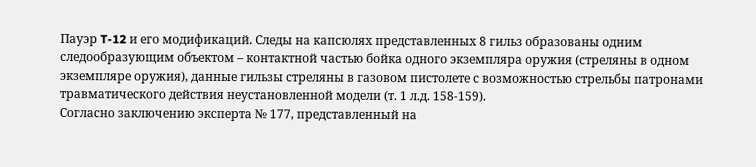Пауэр T-12 и его модификаций. Следы на капсюлях представленных 8 гильз образованы одним следообразующим объектом – контактной частью бойка одного экземпляра оружия (стреляны в одном экземпляре оружия), данные гильзы стреляны в газовом пистолете с возможностью стрельбы патронами травматического действия неустановленной модели (т. 1 л.д. 158-159).
Согласно заключению эксперта № 177, представленный на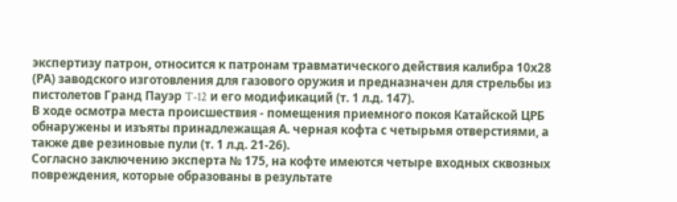экспертизу патрон, относится к патронам травматического действия калибра 10х28 (РА) заводского изготовления для газового оружия и предназначен для стрельбы из пистолетов Гранд Пауэр T-12 и его модификаций (т. 1 л.д. 147).
В ходе осмотра места происшествия - помещения приемного покоя Катайской ЦРБ обнаружены и изъяты принадлежащая А. черная кофта с четырьмя отверстиями, а также две резиновые пули (т. 1 л.д. 21-26).
Согласно заключению эксперта № 175, на кофте имеются четыре входных сквозных повреждения, которые образованы в результате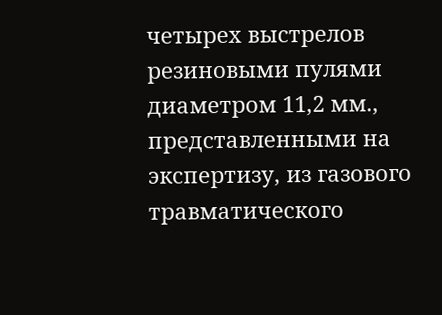четырех выстрелов резиновыми пулями диаметром 11,2 мм., представленными на экспертизу, из газового травматического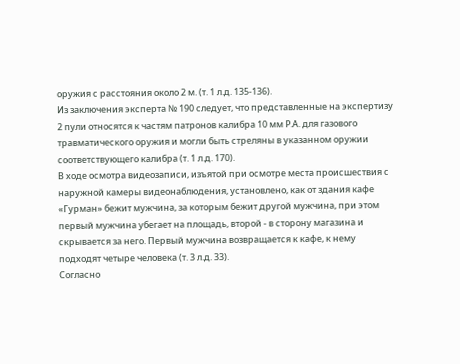оружия с расстояния около 2 м. (т. 1 л.д. 135-136).
Из заключения эксперта № 190 следует, что представленные на экспертизу 2 пули относятся к частям патронов калибра 10 мм Р.А. для газового травматического оружия и могли быть стреляны в указанном оружии соответствующего калибра (т. 1 л.д. 170).
В ходе осмотра видеозаписи, изъятой при осмотре места происшествия с наружной камеры видеонаблюдения, установлено, как от здания кафе «Гурман» бежит мужчина, за которым бежит другой мужчина, при этом первый мужчина убегает на площадь, второй - в сторону магазина и скрывается за него. Первый мужчина возвращается к кафе, к нему подходят четыре человека (т. 3 л.д. 33).
Согласно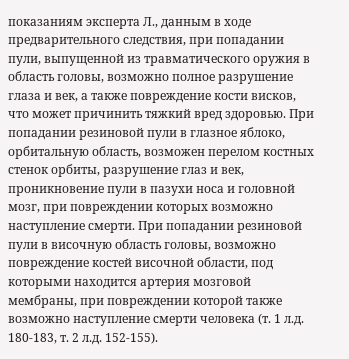показаниям эксперта Л., данным в ходе предварительного следствия, при попадании пули, выпущенной из травматического оружия в область головы, возможно полное разрушение глаза и век, а также повреждение кости висков, что может причинить тяжкий вред здоровью. При попадании резиновой пули в глазное яблоко, орбитальную область, возможен перелом костных стенок орбиты, разрушение глаз и век, проникновение пули в пазухи носа и головной мозг, при повреждении которых возможно наступление смерти. При попадании резиновой пули в височную область головы, возможно повреждение костей височной области, под которыми находится артерия мозговой мембраны, при повреждении которой также возможно наступление смерти человека (т. 1 л.д. 180-183, т. 2 л.д. 152-155).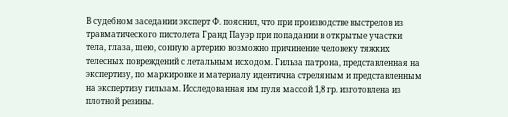В судебном заседании эксперт Ф. пояснил, что при производстве выстрелов из травматического пистолета Гранд Пауэр при попадании в открытые участки тела, глаза, шею, сонную артерию возможно причинение человеку тяжких телесных повреждений с летальным исходом. Гильза патрона, представленная на экспертизу, по маркировке и материалу идентична стреляным и представленным на экспертизу гильзам. Исследованная им пуля массой 1,8 гр. изготовлена из плотной резины.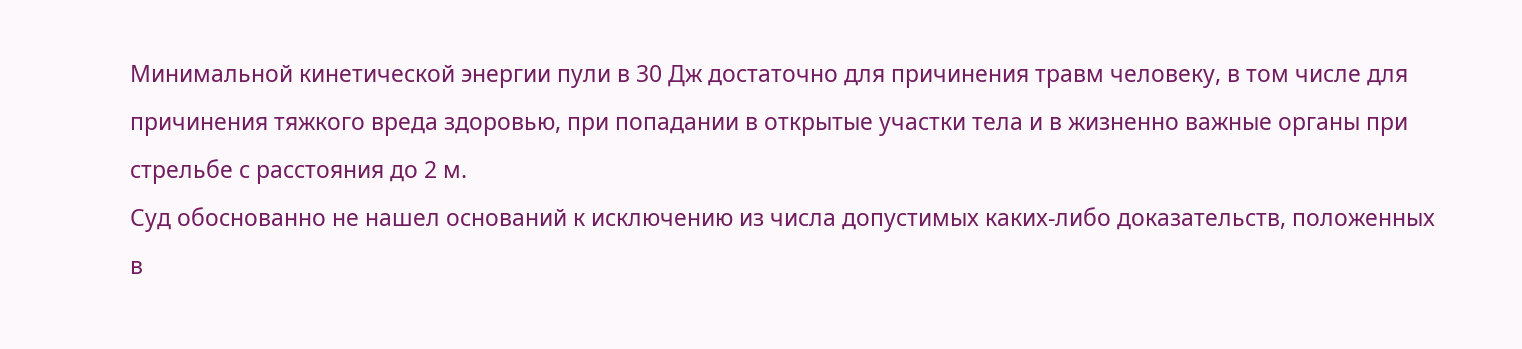Минимальной кинетической энергии пули в 30 Дж достаточно для причинения травм человеку, в том числе для причинения тяжкого вреда здоровью, при попадании в открытые участки тела и в жизненно важные органы при стрельбе с расстояния до 2 м.
Суд обоснованно не нашел оснований к исключению из числа допустимых каких-либо доказательств, положенных в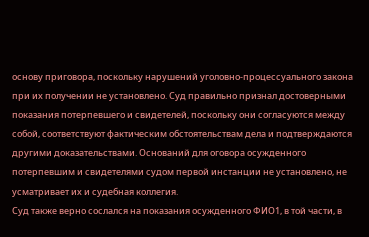основу приговора, поскольку нарушений уголовно-процессуального закона при их получении не установлено. Суд правильно признал достоверными показания потерпевшего и свидетелей, поскольку они согласуются между собой, соответствуют фактическим обстоятельствам дела и подтверждаются другими доказательствами. Оснований для оговора осужденного потерпевшим и свидетелями судом первой инстанции не установлено, не усматривает их и судебная коллегия.
Суд также верно сослался на показания осужденного ФИО1, в той части, в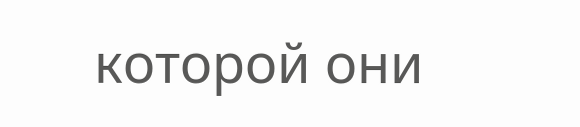которой они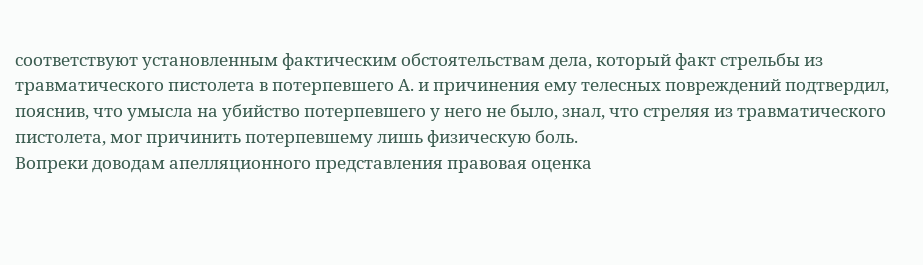соответствуют установленным фактическим обстоятельствам дела, который факт стрельбы из травматического пистолета в потерпевшего А. и причинения ему телесных повреждений подтвердил, пояснив, что умысла на убийство потерпевшего у него не было, знал, что стреляя из травматического пистолета, мог причинить потерпевшему лишь физическую боль.
Вопреки доводам апелляционного представления правовая оценка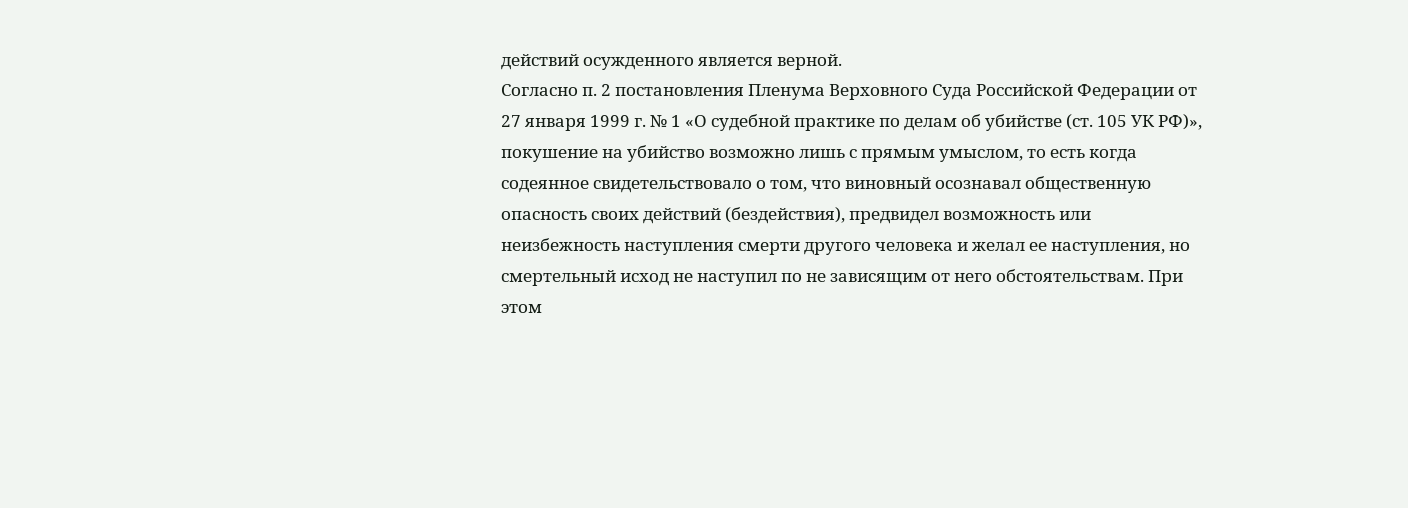действий осужденного является верной.
Согласно п. 2 постановления Пленума Верховного Суда Российской Федерации от 27 января 1999 г. № 1 «О судебной практике по делам об убийстве (ст. 105 УК РФ)», покушение на убийство возможно лишь с прямым умыслом, то есть когда содеянное свидетельствовало о том, что виновный осознавал общественную опасность своих действий (бездействия), предвидел возможность или неизбежность наступления смерти другого человека и желал ее наступления, но смертельный исход не наступил по не зависящим от него обстоятельствам. При этом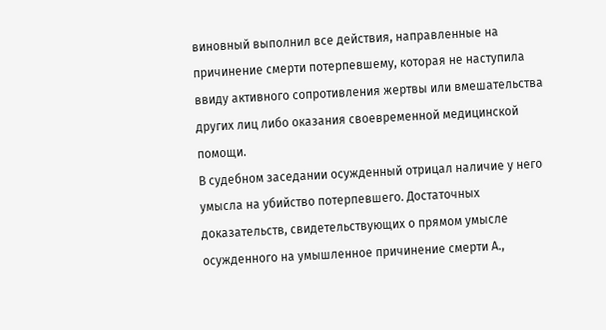виновный выполнил все действия, направленные на причинение смерти потерпевшему, которая не наступила ввиду активного сопротивления жертвы или вмешательства других лиц либо оказания своевременной медицинской помощи.
В судебном заседании осужденный отрицал наличие у него умысла на убийство потерпевшего. Достаточных доказательств, свидетельствующих о прямом умысле осужденного на умышленное причинение смерти А.,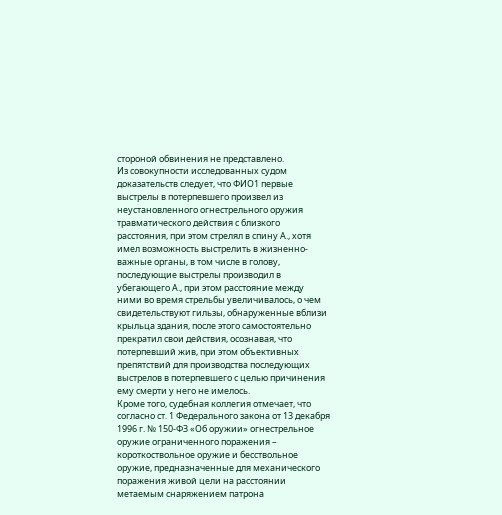стороной обвинения не представлено.
Из совокупности исследованных судом доказательств следует, что ФИО1 первые выстрелы в потерпевшего произвел из неустановленного огнестрельного оружия травматического действия с близкого расстояния, при этом стрелял в спину А., хотя имел возможность выстрелить в жизненно-важные органы, в том числе в голову, последующие выстрелы производил в убегающего А., при этом расстояние между ними во время стрельбы увеличивалось, о чем свидетельствуют гильзы, обнаруженные вблизи крыльца здания, после этого самостоятельно прекратил свои действия, осознавая, что потерпевший жив, при этом объективных препятствий для производства последующих выстрелов в потерпевшего с целью причинения ему смерти у него не имелось.
Кроме того, судебная коллегия отмечает, что согласно ст. 1 Федерального закона от 13 декабря 1996 г. № 150-ФЗ «Об оружии» огнестрельное оружие ограниченного поражения – короткоствольное оружие и бесствольное оружие, предназначенные для механического поражения живой цели на расстоянии метаемым снаряжением патрона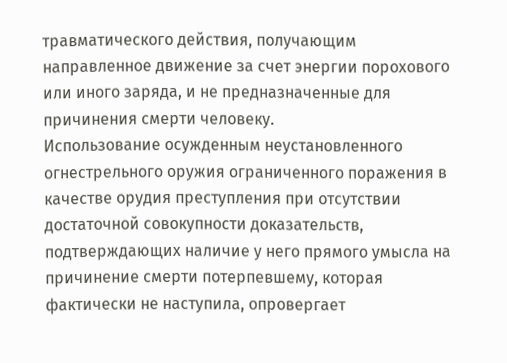травматического действия, получающим направленное движение за счет энергии порохового или иного заряда, и не предназначенные для причинения смерти человеку.
Использование осужденным неустановленного огнестрельного оружия ограниченного поражения в качестве орудия преступления при отсутствии достаточной совокупности доказательств, подтверждающих наличие у него прямого умысла на причинение смерти потерпевшему, которая фактически не наступила, опровергает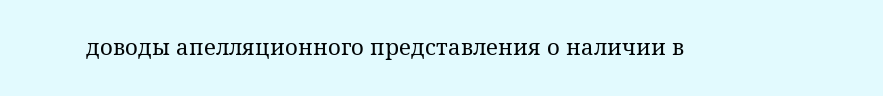доводы апелляционного представления о наличии в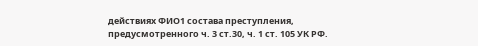действиях ФИО1 состава преступления, предусмотренного ч. 3 ст.30, ч. 1 ст. 105 УК РФ.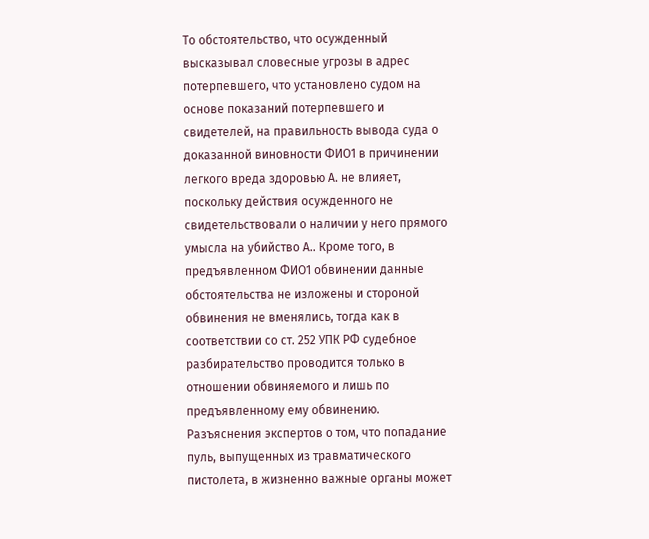То обстоятельство, что осужденный высказывал словесные угрозы в адрес потерпевшего, что установлено судом на основе показаний потерпевшего и свидетелей, на правильность вывода суда о доказанной виновности ФИО1 в причинении легкого вреда здоровью А. не влияет, поскольку действия осужденного не свидетельствовали о наличии у него прямого умысла на убийство А.. Кроме того, в предъявленном ФИО1 обвинении данные обстоятельства не изложены и стороной обвинения не вменялись, тогда как в соответствии со ст. 252 УПК РФ судебное разбирательство проводится только в отношении обвиняемого и лишь по предъявленному ему обвинению.
Разъяснения экспертов о том, что попадание пуль, выпущенных из травматического пистолета, в жизненно важные органы может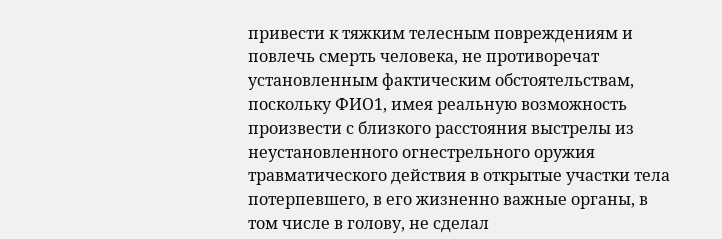привести к тяжким телесным повреждениям и повлечь смерть человека, не противоречат установленным фактическим обстоятельствам, поскольку ФИО1, имея реальную возможность произвести с близкого расстояния выстрелы из неустановленного огнестрельного оружия травматического действия в открытые участки тела потерпевшего, в его жизненно важные органы, в том числе в голову, не сделал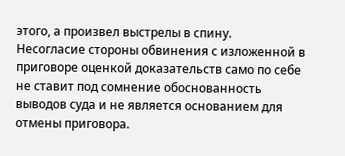этого, а произвел выстрелы в спину.
Несогласие стороны обвинения с изложенной в приговоре оценкой доказательств само по себе не ставит под сомнение обоснованность выводов суда и не является основанием для отмены приговора.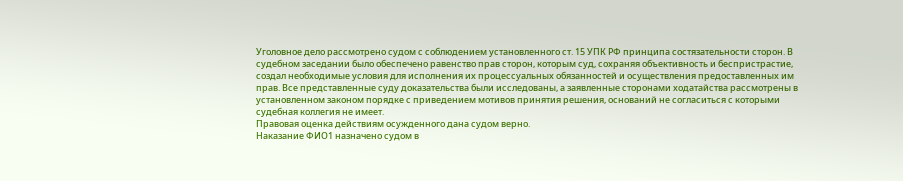Уголовное дело рассмотрено судом с соблюдением установленного ст. 15 УПК РФ принципа состязательности сторон. В судебном заседании было обеспечено равенство прав сторон, которым суд, сохраняя объективность и беспристрастие, создал необходимые условия для исполнения их процессуальных обязанностей и осуществления предоставленных им прав. Все представленные суду доказательства были исследованы, а заявленные сторонами ходатайства рассмотрены в установленном законом порядке с приведением мотивов принятия решения, оснований не согласиться с которыми судебная коллегия не имеет.
Правовая оценка действиям осужденного дана судом верно.
Наказание ФИО1 назначено судом в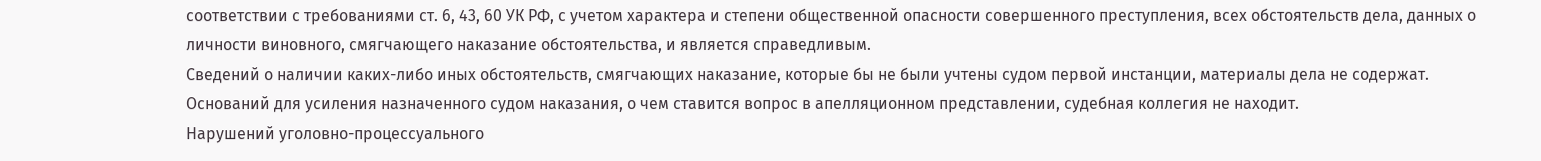соответствии с требованиями ст. 6, 43, 60 УК РФ, с учетом характера и степени общественной опасности совершенного преступления, всех обстоятельств дела, данных о личности виновного, смягчающего наказание обстоятельства, и является справедливым.
Сведений о наличии каких-либо иных обстоятельств, смягчающих наказание, которые бы не были учтены судом первой инстанции, материалы дела не содержат.
Оснований для усиления назначенного судом наказания, о чем ставится вопрос в апелляционном представлении, судебная коллегия не находит.
Нарушений уголовно-процессуального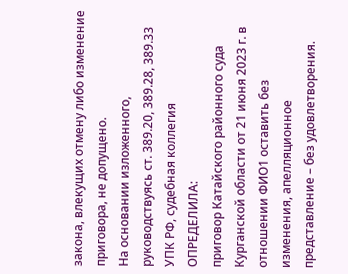закона, влекущих отмену либо изменение приговора, не допущено.
На основании изложенного, руководствуясь ст. 389.20, 389.28, 389.33 УПК РФ, судебная коллегия
ОПРЕДЕЛИЛА:
приговор Катайского районного суда Курганской области от 21 июня 2023 г. в отношении ФИО1 оставить без изменения, апелляционное представление – без удовлетворения.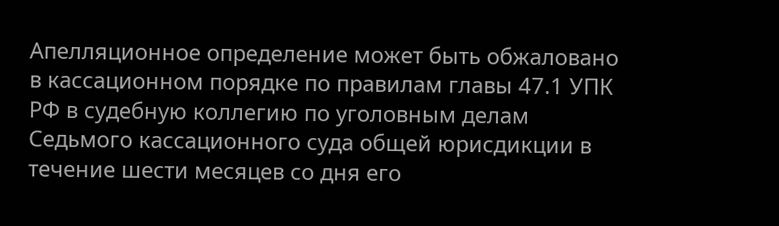Апелляционное определение может быть обжаловано в кассационном порядке по правилам главы 47.1 УПК РФ в судебную коллегию по уголовным делам Седьмого кассационного суда общей юрисдикции в течение шести месяцев со дня его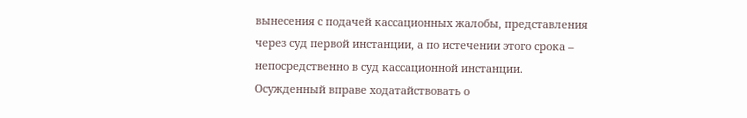вынесения с подачей кассационных жалобы, представления через суд первой инстанции, а по истечении этого срока – непосредственно в суд кассационной инстанции.
Осужденный вправе ходатайствовать о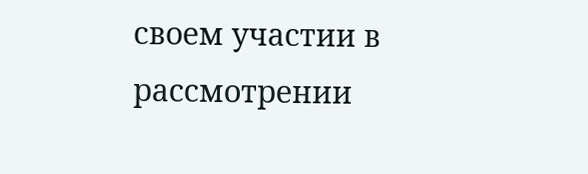своем участии в рассмотрении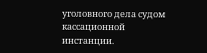уголовного дела судом кассационной инстанции.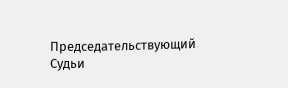Председательствующий
Судьи